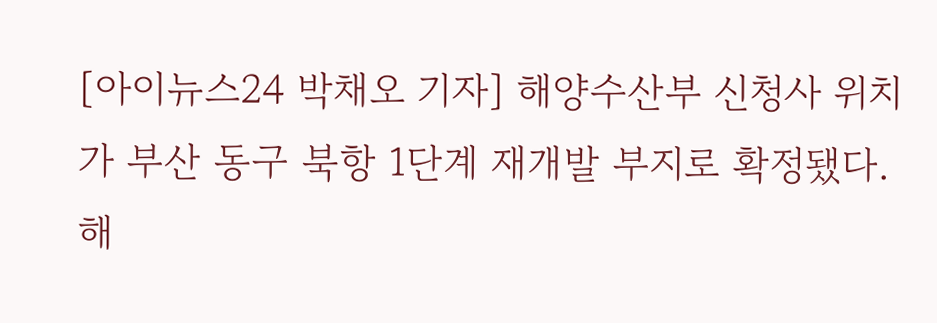[아이뉴스24 박채오 기자] 해양수산부 신청사 위치가 부산 동구 북항 1단계 재개발 부지로 확정됐다.
해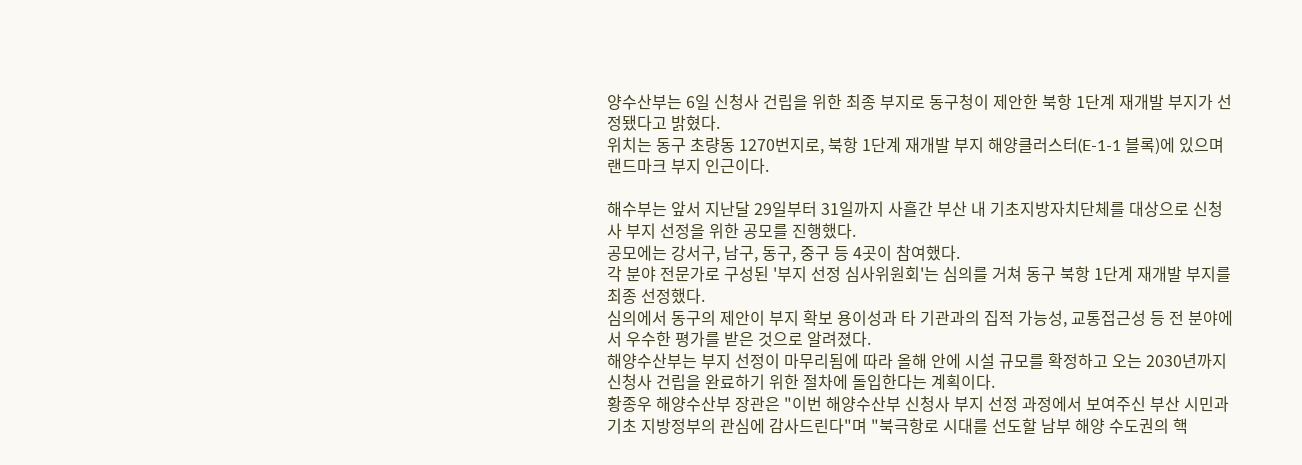양수산부는 6일 신청사 건립을 위한 최종 부지로 동구청이 제안한 북항 1단계 재개발 부지가 선정됐다고 밝혔다.
위치는 동구 초량동 1270번지로, 북항 1단계 재개발 부지 해양클러스터(E-1-1 블록)에 있으며 랜드마크 부지 인근이다.

해수부는 앞서 지난달 29일부터 31일까지 사흘간 부산 내 기초지방자치단체를 대상으로 신청사 부지 선정을 위한 공모를 진행했다.
공모에는 강서구, 남구, 동구, 중구 등 4곳이 참여했다.
각 분야 전문가로 구성된 '부지 선정 심사위원회'는 심의를 거쳐 동구 북항 1단계 재개발 부지를 최종 선정했다.
심의에서 동구의 제안이 부지 확보 용이성과 타 기관과의 집적 가능성, 교통접근성 등 전 분야에서 우수한 평가를 받은 것으로 알려졌다.
해양수산부는 부지 선정이 마무리됨에 따라 올해 안에 시설 규모를 확정하고 오는 2030년까지 신청사 건립을 완료하기 위한 절차에 돌입한다는 계획이다.
황종우 해양수산부 장관은 "이번 해양수산부 신청사 부지 선정 과정에서 보여주신 부산 시민과 기초 지방정부의 관심에 감사드린다"며 "북극항로 시대를 선도할 남부 해양 수도권의 핵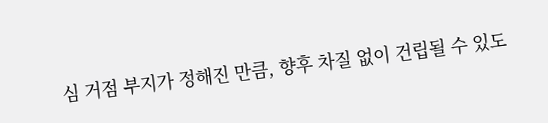심 거점 부지가 정해진 만큼, 향후 차질 없이 건립될 수 있도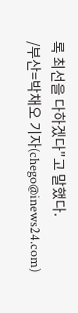록 최선을 다하겠다"고 말했다.
/부산=박채오 기자(chego@inews24.com)